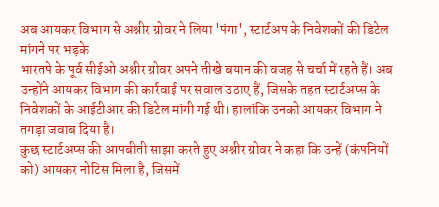अब आयकर विभाग से अश्नीर ग्रोवर ने लिया 'पंगा', स्टार्टअप के निवेशकों की डिटेल मांगने पर भड़के
भारतपे के पूर्व सीईओ अश्नीर ग्रोवर अपने तीखे बयान की वजह से चर्चा में रहते हैं। अब उन्होंने आयकर विभाग की कार्रवाई पर सवाल उठाए हैं, जिसके तहत स्टार्टअप्स के निवेशकों के आईटीआर की डिटेल मांगी गई थी। हालांकि उनको आयकर विभाग ने तगड़ा जवाब दिया है।
कुछ स्टार्टअप्स की आपबीती साझा करते हुए अश्नीर ग्रोवर ने कहा कि उन्हें (कंपनियों को) आयकर नोटिस मिला है, जिसमें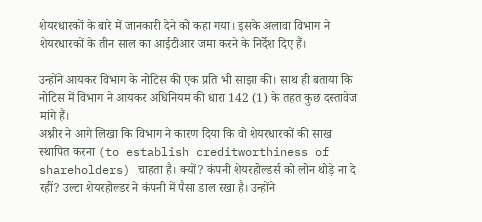शेयरधारकों के बारे में जानकारी देने को कहा गया। इसके अलावा विभाग ने शेयरधारकों के तीन साल का आईटीआर जमा करने के निर्देश दिए हैं।

उन्होंने आयकर विभाग के नोटिस की एक प्रति भी साझा की। साथ ही बताया कि नोटिस में विभाग ने आयकर अधिनियम की धारा 142 (1) के तहत कुछ दस्तावेज मांगे हैं।
अश्नीर ने आगे लिखा कि विभाग ने कारण दिया कि वो शेयरधारकों की साख स्थापित करना (to establish creditworthiness of shareholders) चाहता है। क्यों? कंपनी शेयरहोल्डर्स को लोन थोड़े ना दे रहीं? उल्टा शेयरहोल्डर ने कंपनी में पैसा डाल रखा है। उन्होंने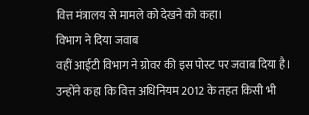वित्त मंत्रालय से मामले को देखने को कहा।
विभाग ने दिया जवाब
वहीं आईटी विभाग ने ग्रोवर की इस पोस्ट पर जवाब दिया है। उन्होंने कहा कि वित्त अधिनियम 2012 के तहत किसी भी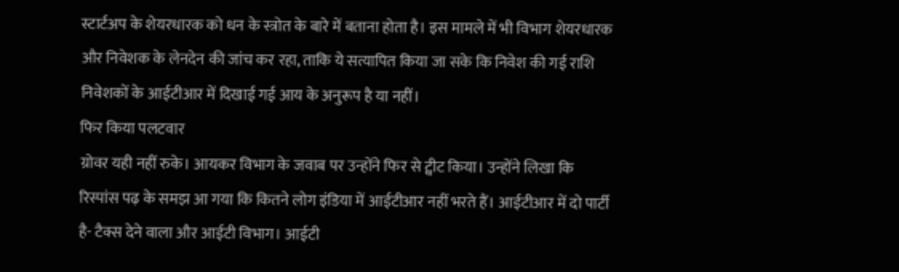स्टार्टअप के शेयरधारक को धन के स्त्रोत के बारे में बताना होता है। इस मामले में भी विभाग शेयरधारक और निवेशक के लेनदेन की जांच कर रहा, ताकि ये सत्यापित किया जा सके कि निवेश की गई राशि निवेशकों के आईटीआर में दिखाई गई आय के अनुरूप है या नहीं।
फिर किया पलटवार
ग्रोवर यही नहीं रुके। आयकर विभाग के जवाब पर उन्होंने फिर से ट्वीट किया। उन्होंने लिखा कि रिस्पांस पढ़ के समझ आ गया कि कितने लोग इंडिया में आईटीआर नहीं भरते हैं। आईटीआर में दो पार्टी है- टैक्स देने वाला और आईटी विभाग। आईटी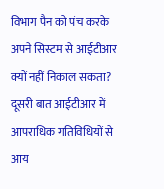विभाग पैन को पंच करके अपने सिस्टम से आईटीआर क्यों नहीं निकाल सकता? दूसरी बात आईटीआर में आपराधिक गतिविधियों से आय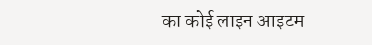का कोई लाइन आइटम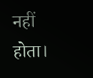नहीं होता।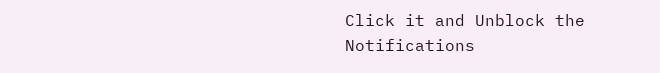Click it and Unblock the Notifications